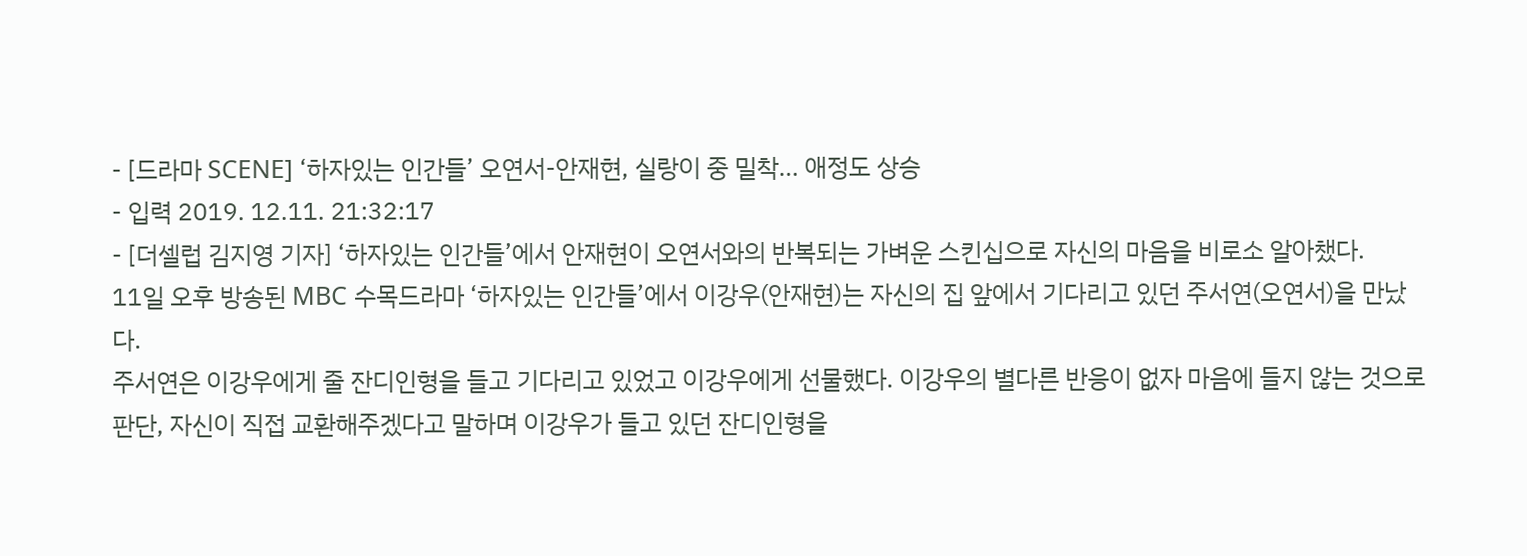- [드라마 SCENE] ‘하자있는 인간들’ 오연서-안재현, 실랑이 중 밀착… 애정도 상승
- 입력 2019. 12.11. 21:32:17
- [더셀럽 김지영 기자] ‘하자있는 인간들’에서 안재현이 오연서와의 반복되는 가벼운 스킨십으로 자신의 마음을 비로소 알아챘다.
11일 오후 방송된 MBC 수목드라마 ‘하자있는 인간들’에서 이강우(안재현)는 자신의 집 앞에서 기다리고 있던 주서연(오연서)을 만났다.
주서연은 이강우에게 줄 잔디인형을 들고 기다리고 있었고 이강우에게 선물했다. 이강우의 별다른 반응이 없자 마음에 들지 않는 것으로 판단, 자신이 직접 교환해주겠다고 말하며 이강우가 들고 있던 잔디인형을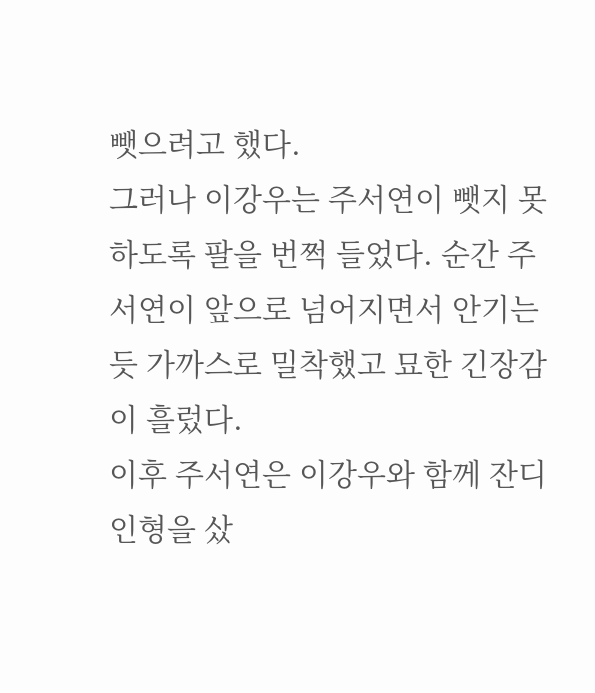뺏으려고 했다.
그러나 이강우는 주서연이 뺏지 못하도록 팔을 번쩍 들었다. 순간 주서연이 앞으로 넘어지면서 안기는 듯 가까스로 밀착했고 묘한 긴장감이 흘렀다.
이후 주서연은 이강우와 함께 잔디인형을 샀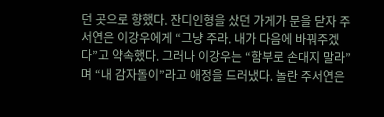던 곳으로 향했다. 잔디인형을 샀던 가게가 문을 닫자 주서연은 이강우에게 “그냥 주라. 내가 다음에 바꿔주겠다”고 약속했다. 그러나 이강우는 “함부로 손대지 말라”며 “내 감자돌이”라고 애정을 드러냈다. 놀란 주서연은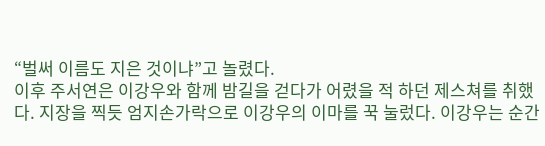“벌써 이름도 지은 것이냐”고 놀렸다.
이후 주서연은 이강우와 함께 밤길을 걷다가 어렸을 적 하던 제스쳐를 취했다. 지장을 찍듯 엄지손가락으로 이강우의 이마를 꾹 눌렀다. 이강우는 순간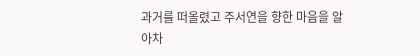과거를 떠올렸고 주서연을 향한 마음을 알아차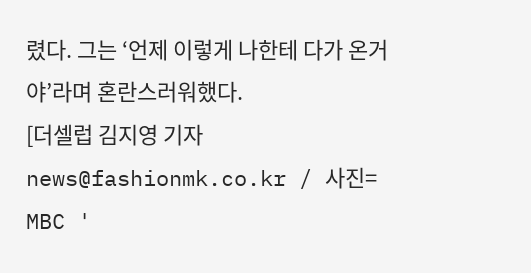렸다. 그는 ‘언제 이렇게 나한테 다가 온거야’라며 혼란스러워했다.
[더셀럽 김지영 기자 news@fashionmk.co.kr / 사진= MBC '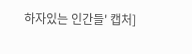하자있는 인간들' 캡처]